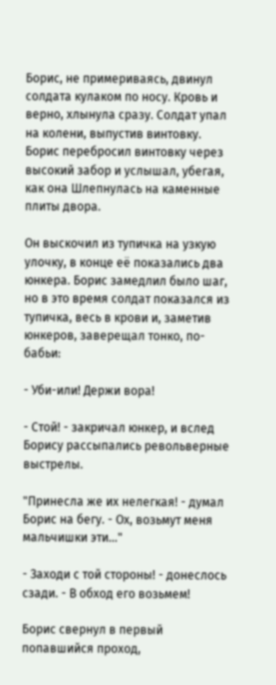Борис, не примериваясь, двинул солдата кулаком по носу. Кровь и верно, хлынула сразу. Солдат упал на колени, выпустив винтовку. Борис перебросил винтовку через высокий забор и услышал, убегая, как она Шлепнулась на каменные плиты двора.

Он выскочил из тупичка на узкую улочку, в конце её показались два юнкера. Борис замедлил было шаг, но в это время солдат показался из тупичка, весь в крови и, заметив юнкеров, заверещал тонко, по-бабьи:

- Уби-или! Держи вора!

- Стой! - закричал юнкер, и вслед Борису рассыпались револьверные выстрелы.

"Принесла же их нелегкая! - думал Борис на бегу. - Ох, возьмут меня мальчишки эти..."

- Заходи с той стороны! - донеслось сзади. - В обход его возьмем!

Борис свернул в первый попавшийся проход,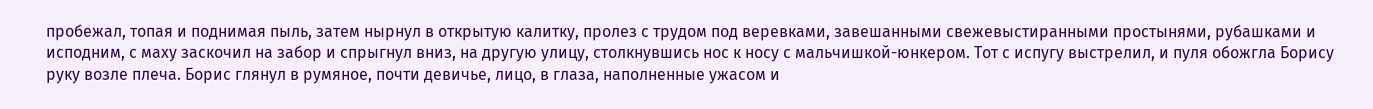пробежал, топая и поднимая пыль, затем нырнул в открытую калитку, пролез с трудом под веревками, завешанными свежевыстиранными простынями, рубашками и исподним, с маху заскочил на забор и спрыгнул вниз, на другую улицу, столкнувшись нос к носу с мальчишкой-юнкером. Тот с испугу выстрелил, и пуля обожгла Борису руку возле плеча. Борис глянул в румяное, почти девичье, лицо, в глаза, наполненные ужасом и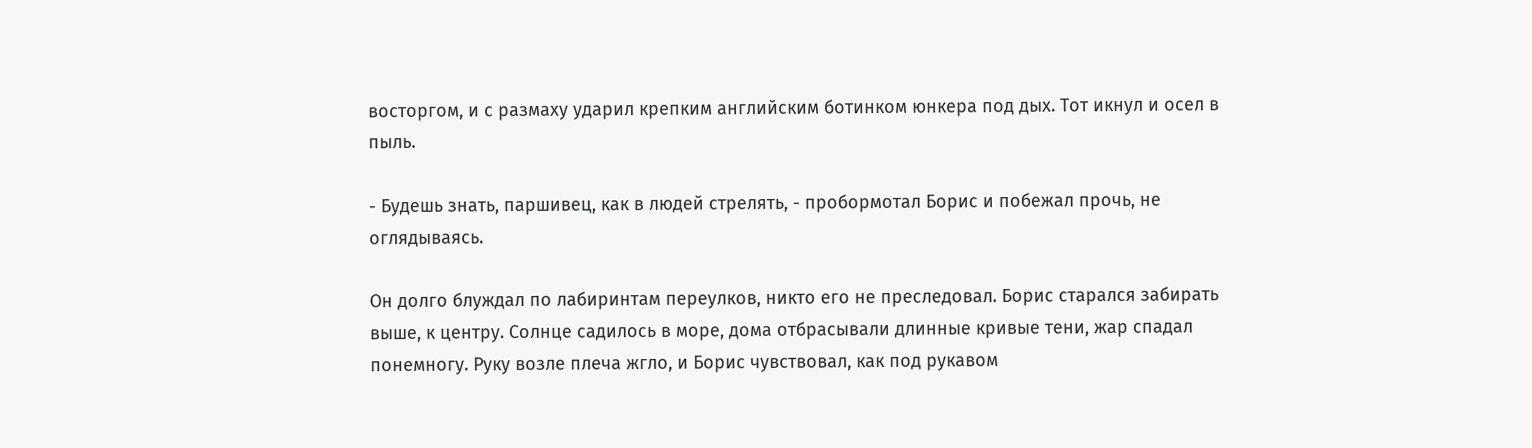восторгом, и с размаху ударил крепким английским ботинком юнкера под дых. Тот икнул и осел в пыль.

- Будешь знать, паршивец, как в людей стрелять, - пробормотал Борис и побежал прочь, не оглядываясь.

Он долго блуждал по лабиринтам переулков, никто его не преследовал. Борис старался забирать выше, к центру. Солнце садилось в море, дома отбрасывали длинные кривые тени, жар спадал понемногу. Руку возле плеча жгло, и Борис чувствовал, как под рукавом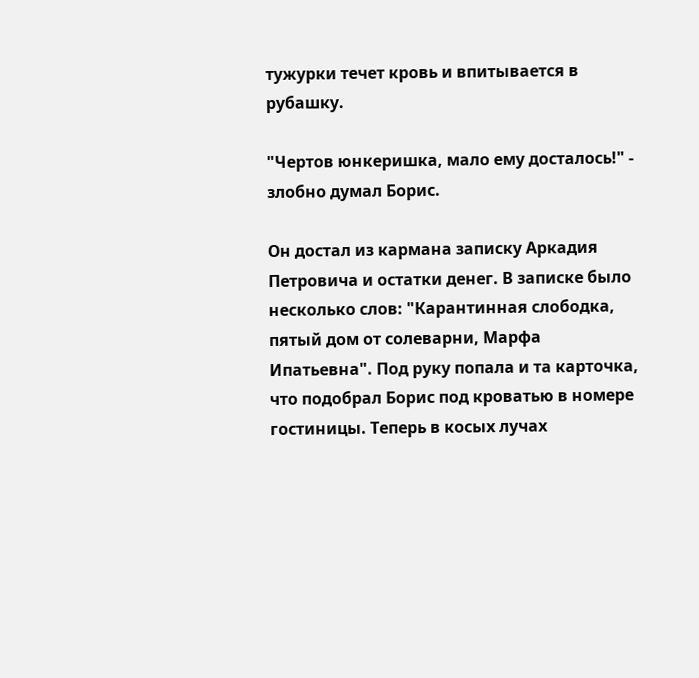тужурки течет кровь и впитывается в рубашку.

"Чертов юнкеришка, мало ему досталось!" - злобно думал Борис.

Он достал из кармана записку Аркадия Петровича и остатки денег. В записке было несколько слов: "Карантинная слободка, пятый дом от солеварни, Марфа Ипатьевна". Под руку попала и та карточка, что подобрал Борис под кроватью в номере гостиницы. Теперь в косых лучах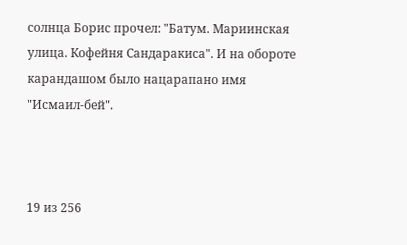солнца Борис прочел: "Батум. Мариинская улица. Кофейня Сандаракиса". И на обороте карандашом было нацарапано имя "Исмаил-бей".



19 из 256